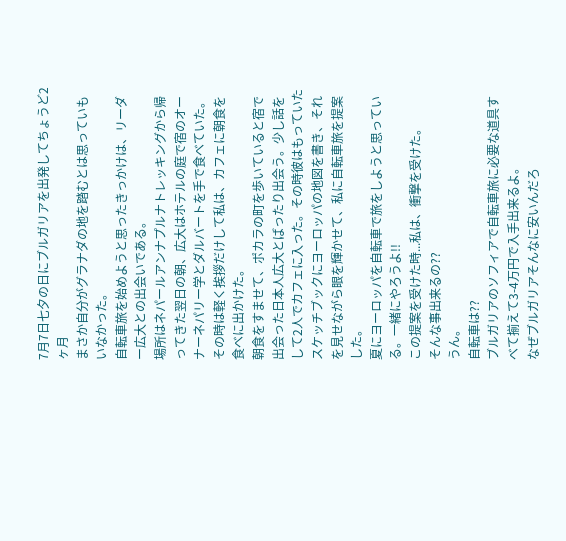7月7日七夕の日にブルガリアを出発してちょうど2ヶ月
まさか自分がグラナダの地を踏むとは思っていもいなかった。
自転車旅を始めようと思ったきっかけは、リーダー広大との出会いである。
場所はネパールアンナプルナトレッキングから帰ってきた翌日の朝、広大はホテルの庭で宿のオーナーネパリー学とダルバートを手で食べていた。
その時は軽く挨拶だけして私は、カフェに朝食を食べに出かけた。
朝食をすませて、ポカラの町を歩いていると宿で出会った日本人広大とばったり出会う。少し話をして2人でカフェに入った。その時彼はもっていたスケッチブックにヨーロッパの地図を書き、それを見せながら眼を輝かせて、私に自転車旅を提案した。
夏にヨーロッパを自転車で旅をしようと思っている。一緒にやろうよ!!
この提案を受けた時...私は、衝撃を受けた。
そんな事出来るの??
うん。
自転車は??
ブルガリアのソフィアで自転車旅に必要な道具すべて揃えて3-4万円で入手出来るよ。
なぜブルガリアそんなに安いんだろ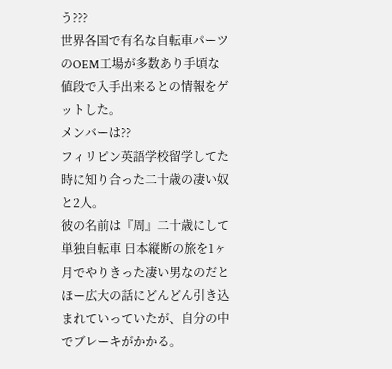う???
世界各国で有名な自転車パーツのOEM工場が多数あり手頃な値段で入手出来るとの情報をゲットした。
メンバーは??
フィリピン英語学校留学してた時に知り合った二十歳の凄い奴と2人。
彼の名前は『周』二十歳にして単独自転車 日本縦断の旅を1ヶ月でやりきった凄い男なのだと
ほー広大の話にどんどん引き込まれていっていたが、自分の中でブレーキがかかる。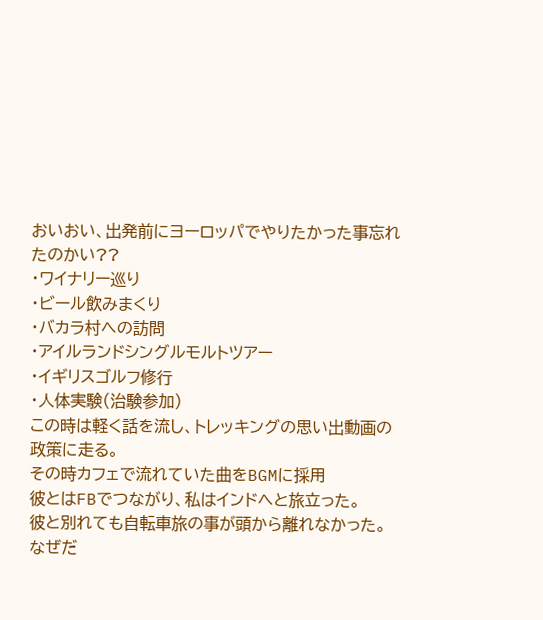おいおい、出発前にヨーロッパでやりたかった事忘れたのかい??
・ワイナリー巡り
・ビール飲みまくり
・バカラ村への訪問
・アイルランドシングルモルトツアー
・イギリスゴルフ修行
・人体実験(治験参加)
この時は軽く話を流し、トレッキングの思い出動画の政策に走る。
その時カフェで流れていた曲をBGMに採用
彼とはFBでつながり、私はインドへと旅立った。
彼と別れても自転車旅の事が頭から離れなかった。
なぜだ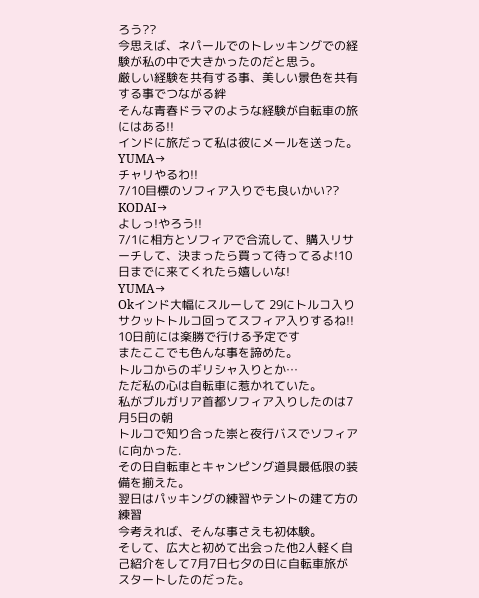ろう??
今思えば、ネパールでのトレッキングでの経験が私の中で大きかったのだと思う。
厳しい経験を共有する事、美しい景色を共有する事でつながる絆
そんな青春ドラマのような経験が自転車の旅にはある!!
インドに旅だって私は彼にメールを送った。
YUMA→
チャリやるわ!!
7/10目標のソフィア入りでも良いかい??
KODAI→
よしっ!やろう!!
7/1に相方とソフィアで合流して、購入リサーチして、決まったら買って待ってるよ!10日までに来てくれたら嬉しいな!
YUMA→
Okインド大幅にスルーして 29にトルコ入り
サクットトルコ回ってスフィア入りするね!!
10日前には楽勝で行ける予定です
またここでも色んな事を諦めた。
トルコからのギリシャ入りとか…
ただ私の心は自転車に惹かれていた。
私がブルガリア首都ソフィア入りしたのは7月5日の朝
トルコで知り合った崇と夜行バスでソフィアに向かった.
その日自転車とキャンピング道具最低限の装備を揃えた。
翌日はパッキングの練習やテントの建て方の練習
今考えれば、そんな事さえも初体験。
そして、広大と初めて出会った他2人軽く自己紹介をして7月7日七夕の日に自転車旅がスタートしたのだった。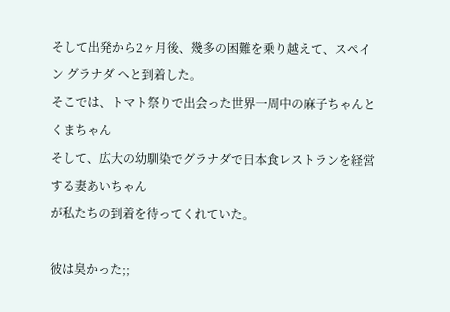そして出発から2ヶ月後、幾多の困難を乗り越えて、スペイン グラナダ へと到着した。
そこでは、トマト祭りで出会った世界一周中の麻子ちゃんとくまちゃん
そして、広大の幼馴染でグラナダで日本食レストランを経営する妻あいちゃん
が私たちの到着を待ってくれていた。

彼は臭かった;;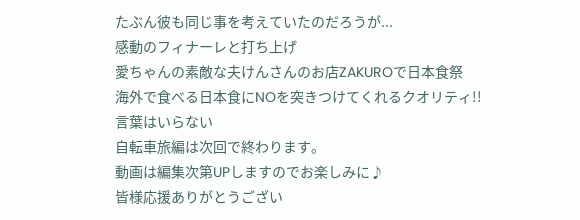たぶん彼も同じ事を考えていたのだろうが...
感動のフィナーレと打ち上げ
愛ちゃんの素敵な夫けんさんのお店ZAKUROで日本食祭
海外で食べる日本食にNOを突きつけてくれるクオリティ!!
言葉はいらない
自転車旅編は次回で終わります。
動画は編集次第UPしますのでお楽しみに♪
皆様応援ありがとうござい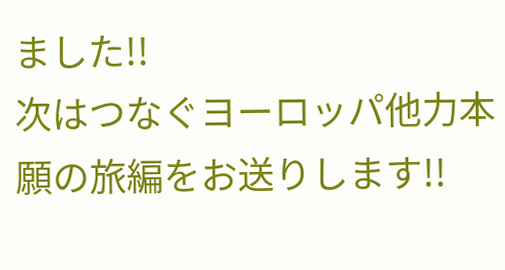ました!!
次はつなぐヨーロッパ他力本願の旅編をお送りします!!